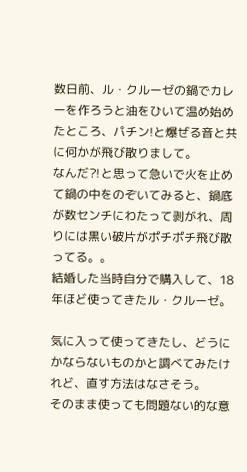数日前、ル・クルーゼの鍋でカレーを作ろうと油をひいて温め始めたところ、パチン!と爆ぜる音と共に何かが飛び散りまして。
なんだ⁈と思って急いで火を止めて鍋の中をのぞいてみると、鍋底が数センチにわたって剥がれ、周りには黒い破片がポチポチ飛び散ってる。。
結婚した当時自分で購入して、18年ほど使ってきたル・クルーゼ。

気に入って使ってきたし、どうにかならないものかと調べてみたけれど、直す方法はなさそう。
そのまま使っても問題ない的な意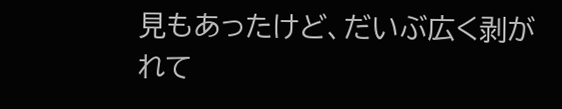見もあったけど、だいぶ広く剥がれて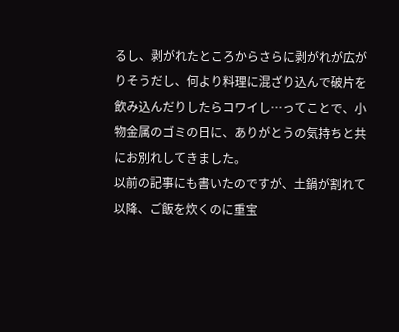るし、剥がれたところからさらに剥がれが広がりそうだし、何より料理に混ざり込んで破片を飲み込んだりしたらコワイし…ってことで、小物金属のゴミの日に、ありがとうの気持ちと共にお別れしてきました。
以前の記事にも書いたのですが、土鍋が割れて以降、ご飯を炊くのに重宝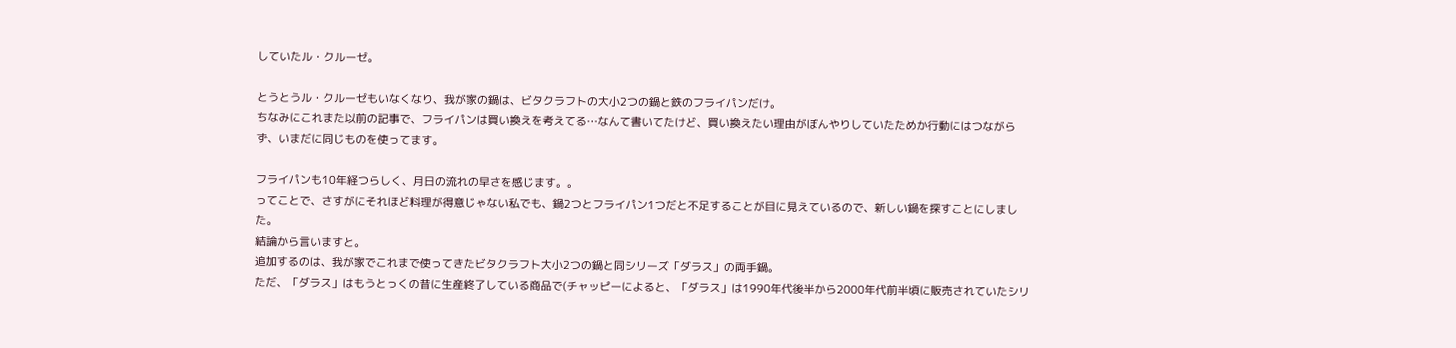していたル・クルーゼ。

とうとうル・クルーゼもいなくなり、我が家の鍋は、ビタクラフトの大小2つの鍋と鉄のフライパンだけ。
ちなみにこれまた以前の記事で、フライパンは買い換えを考えてる…なんて書いてたけど、買い換えたい理由がぼんやりしていたためか行動にはつながらず、いまだに同じものを使ってます。

フライパンも10年経つらしく、月日の流れの早さを感じます。。
ってことで、さすがにそれほど料理が得意じゃない私でも、鍋2つとフライパン1つだと不足することが目に見えているので、新しい鍋を探すことにしました。
結論から言いますと。
追加するのは、我が家でこれまで使ってきたビタクラフト大小2つの鍋と同シリーズ「ダラス」の両手鍋。
ただ、「ダラス」はもうとっくの昔に生産終了している商品で(チャッピーによると、「ダラス」は1990年代後半から2000年代前半頃に販売されていたシリ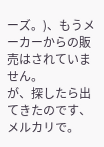ーズ。)、もうメーカーからの販売はされていません。
が、探したら出てきたのです、メルカリで。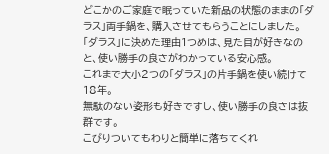どこかのご家庭で眠っていた新品の状態のままの「ダラス」両手鍋を、購入させてもらうことにしました。
「ダラス」に決めた理由1つめは、見た目が好きなのと、使い勝手の良さがわかっている安心感。
これまで大小2つの「ダラス」の片手鍋を使い続けて18年。
無駄のない姿形も好きですし、使い勝手の良さは抜群です。
こびりついてもわりと簡単に落ちてくれ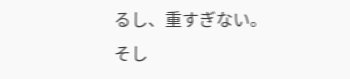るし、重すぎない。
そし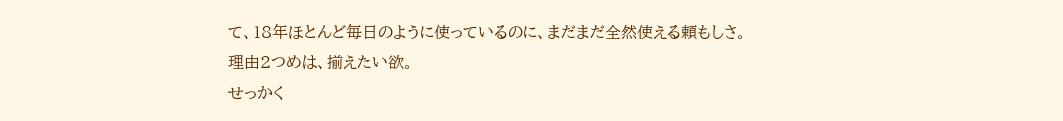て、18年ほとんど毎日のように使っているのに、まだまだ全然使える頼もしさ。
理由2つめは、揃えたい欲。
せっかく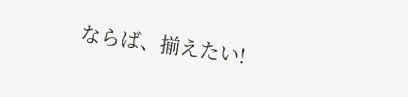ならば、揃えたい!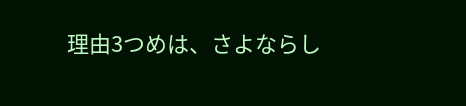理由3つめは、さよならし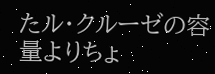たル・クルーゼの容量よりちょ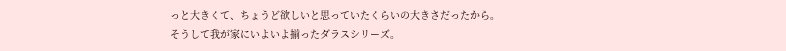っと大きくて、ちょうど欲しいと思っていたくらいの大きさだったから。
そうして我が家にいよいよ揃ったダラスシリーズ。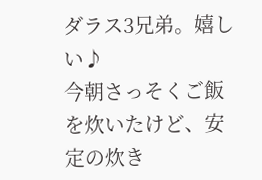ダラス3兄弟。嬉しい♪
今朝さっそくご飯を炊いたけど、安定の炊き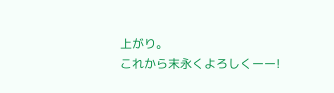上がり。
これから末永くよろしくーー!